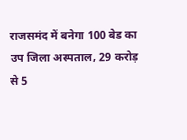राजसमंद में बनेगा 100 बेड का उप जिला अस्पताल, 29 करोड़ से 5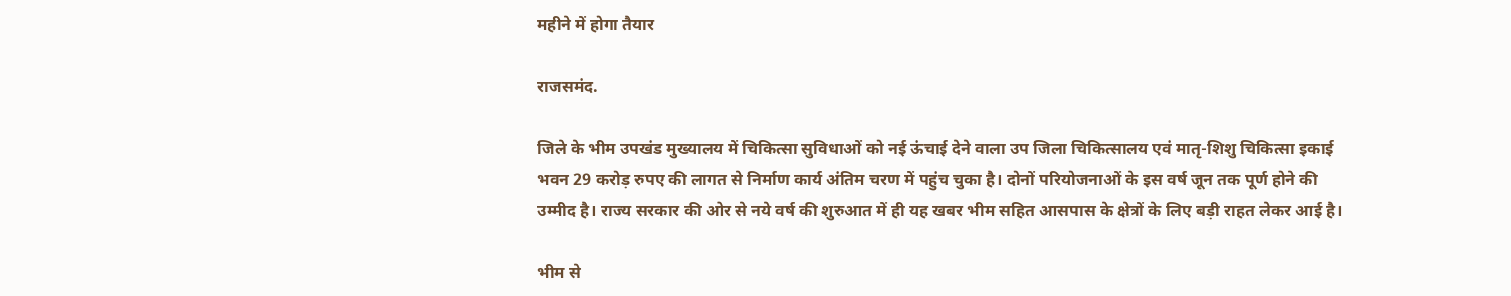महीने में होगा तैयार

राजसमंद.

जिले के भीम उपखंड मुख्यालय में चिकित्सा सुविधाओं को नई ऊंचाई देने वाला उप जिला चिकित्सालय एवं मातृ-शिशु चिकित्सा इकाई भवन 29 करोड़ रुपए की लागत से निर्माण कार्य अंतिम चरण में पहुंच चुका है। दोनों परियोजनाओं के इस वर्ष जून तक पूर्ण होने की उम्मीद है। राज्य सरकार की ओर से नये वर्ष की शुरुआत में ही यह खबर भीम सहित आसपास के क्षेत्रों के लिए बड़ी राहत लेकर आई है।

भीम से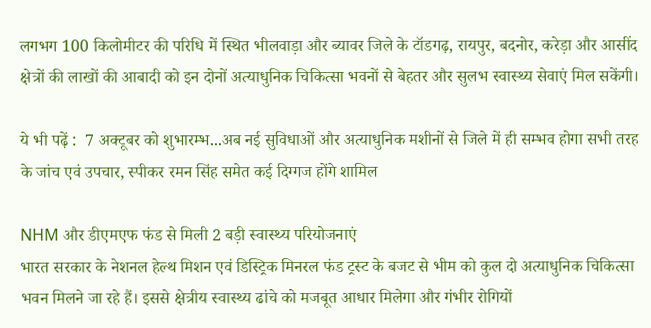लगभग 100 किलोमीटर की परिधि में स्थित भीलवाड़ा और ब्यावर जिले के टॉडगढ़, रायपुर, बदनोर, करेड़ा और आसींद क्षेत्रों की लाखों की आबादी को इन दोनों अत्याधुनिक चिकित्सा भवनों से बेहतर और सुलभ स्वास्थ्य सेवाएं मिल सकेंगी।

ये भी पढ़ें :  7 अक्टूबर को शुभारम्भ...अब नई सुविधाओं और अत्याधुनिक मशीनों से जिले में ही सम्भव होगा सभी तरह के जांच एवं उपचार, स्पीकर रमन सिंह समेत कई दिग्गज होंगे शामिल

NHM और डीएमएफ फंड से मिली 2 बड़ी स्वास्थ्य परियोजनाएं
भारत सरकार के नेशनल हेल्थ मिशन एवं डिस्ट्रिक मिनरल फंड ट्रस्ट के बजट से भीम को कुल दो अत्याधुनिक चिकित्सा भवन मिलने जा रहे हैं। इससे क्षेत्रीय स्वास्थ्य ढांचे को मजबूत आधार मिलेगा और गंभीर रोगियों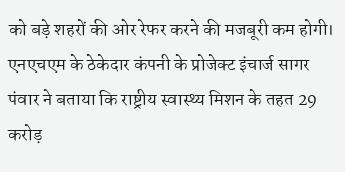को बड़े शहरों की ओर रेफर करने की मजबूरी कम होगी। एनएचएम के ठेकेदार कंपनी के प्रोजेक्ट इंचार्ज सागर पंवार ने बताया कि राष्ट्रीय स्वास्थ्य मिशन के तहत 29 करोड़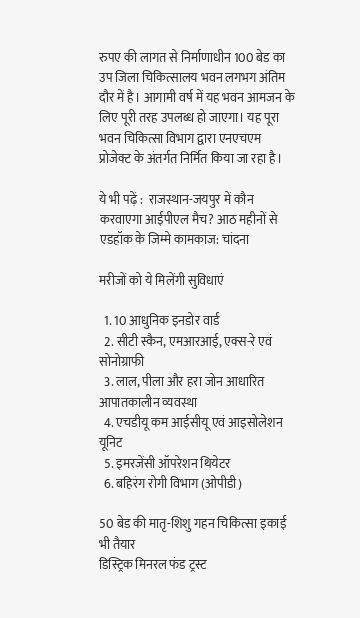रुपए की लागत से निर्माणाधीन 100 बेड का उप जिला चिकित्सालय भवन लगभग अंतिम दौर में है। आगामी वर्ष में यह भवन आमजन के लिए पूरी तरह उपलब्ध हो जाएगा। यह पूरा भवन चिकित्सा विभाग द्वारा एनएचएम प्रोजेक्ट के अंतर्गत निर्मित किया जा रहा है।

ये भी पढ़ें :  राजस्थान-जयपुर में कौन करवाएगा आईपीएल मैच? आठ महीनों से एडहॉक के जिम्मे कामकाज: चांदना

मरीजों को ये मिलेंगी सुविधाएं

  1. 10 आधुनिक इनडोर वार्ड
  2. सीटी स्कैन, एमआरआई, एक्स-रे एवं सोनोग्राफी
  3. लाल, पीला और हरा जोन आधारित आपातकालीन व्यवस्था
  4. एचडीयू कम आईसीयू एवं आइसोलेशन यूनिट
  5. इमरजेंसी ऑपरेशन थियेटर
  6. बहिरंग रोगी विभाग (ओपीडी)

50 बेड की मातृ-शिशु गहन चिकित्सा इकाई भी तैयार
डिस्ट्रिक मिनरल फंड ट्रस्ट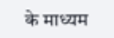के माध्यम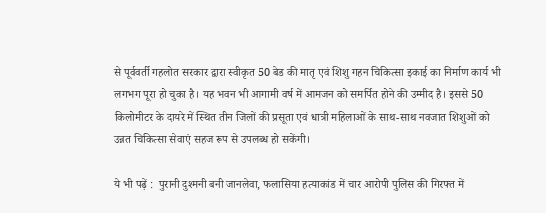से पूर्ववर्ती गहलोत सरकार द्वारा स्वीकृत 50 बेड की मातृ एवं शिशु गहन चिकित्सा इकाई का निर्माण कार्य भी लगभग पूरा हो चुका है। यह भवन भी आगामी वर्ष में आमजन को समर्पित होने की उम्मीद है। इससे 50 किलोमीटर के दायरे में स्थित तीन जिलों की प्रसूता एवं धात्री महिलाओं के साथ-साथ नवजात शिशुओं को उन्नत चिकित्सा सेवाएं सहज रूप से उपलब्ध हो सकेंगी।

ये भी पढ़ें :  पुरानी दुश्मनी बनी जानलेवा, फलासिया हत्याकांड में चार आरोपी पुलिस की गिरफ्त में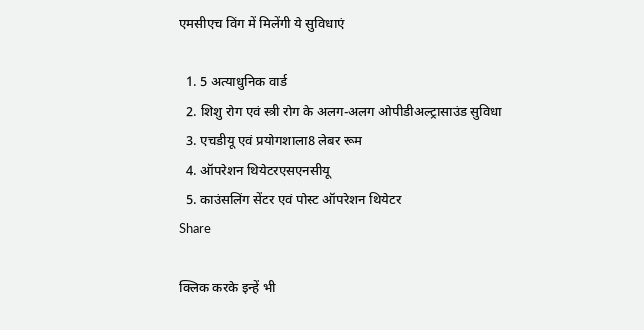एमसीएच विंग में मिलेंगी ये सुविधाएं

  1. 5 अत्याधुनिक वार्ड
  2. शिशु रोग एवं स्त्री रोग के अलग-अलग ओपीडीअल्ट्रासाउंड सुविधा
  3. एचडीयू एवं प्रयोगशाला8 लेबर रूम
  4. ऑपरेशन थियेटरएसएनसीयू
  5. काउंसलिंग सेंटर एवं पोस्ट ऑपरेशन थियेटर
Share

क्लिक करके इन्हें भी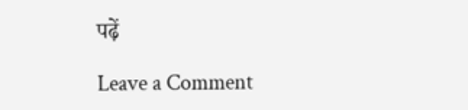पढ़ें

Leave a Comment